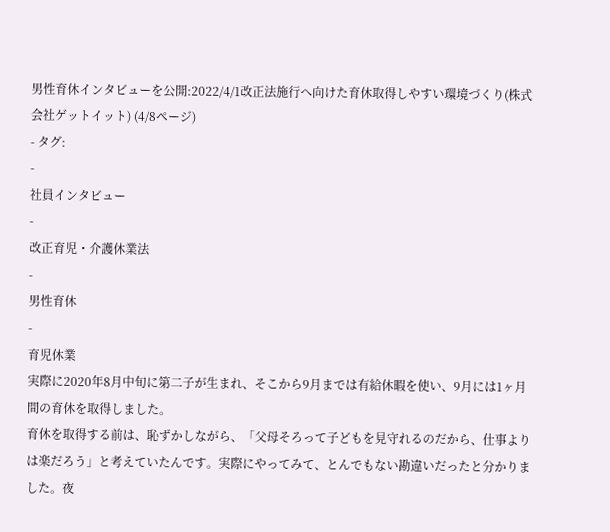男性育休インタビューを公開:2022/4/1改正法施行へ向けた育休取得しやすい環境づくり(株式会社ゲットイット) (4/8ページ)
- タグ:
-
社員インタビュー
-
改正育児・介護休業法
-
男性育休
-
育児休業
実際に2020年8月中旬に第二子が生まれ、そこから9月までは有給休暇を使い、9月には1ヶ月間の育休を取得しました。
育休を取得する前は、恥ずかしながら、「父母そろって子どもを見守れるのだから、仕事よりは楽だろう」と考えていたんです。実際にやってみて、とんでもない勘違いだったと分かりました。夜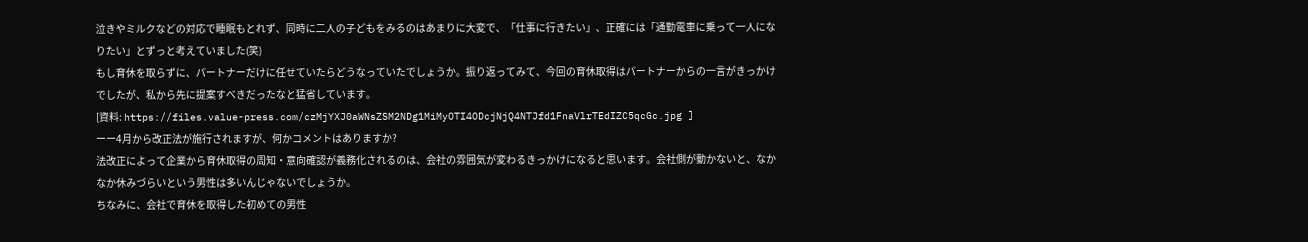泣きやミルクなどの対応で睡眠もとれず、同時に二人の子どもをみるのはあまりに大変で、「仕事に行きたい」、正確には「通勤電車に乗って一人になりたい」とずっと考えていました(笑)
もし育休を取らずに、パートナーだけに任せていたらどうなっていたでしょうか。振り返ってみて、今回の育休取得はパートナーからの一言がきっかけでしたが、私から先に提案すべきだったなと猛省しています。
[資料: https://files.value-press.com/czMjYXJ0aWNsZSM2NDg1MiMyOTI4ODcjNjQ4NTJfd1FnaVlrTEdIZC5qcGc.jpg ]
ーー4月から改正法が施行されますが、何かコメントはありますか?
法改正によって企業から育休取得の周知・意向確認が義務化されるのは、会社の雰囲気が変わるきっかけになると思います。会社側が動かないと、なかなか休みづらいという男性は多いんじゃないでしょうか。
ちなみに、会社で育休を取得した初めての男性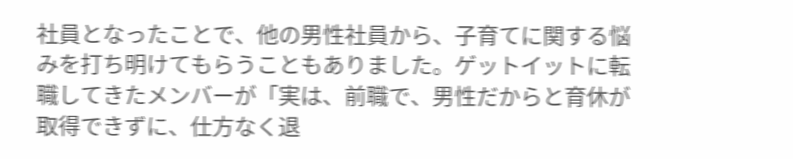社員となったことで、他の男性社員から、子育てに関する悩みを打ち明けてもらうこともありました。ゲットイットに転職してきたメンバーが「実は、前職で、男性だからと育休が取得できずに、仕方なく退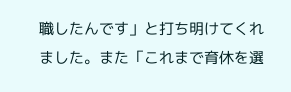職したんです」と打ち明けてくれました。また「これまで育休を選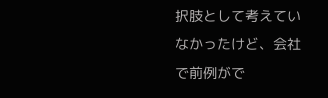択肢として考えていなかったけど、会社で前例がで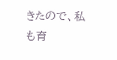きたので、私も育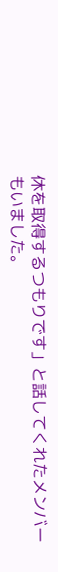休を取得するつもりです」と話してくれたメンバーもいました。